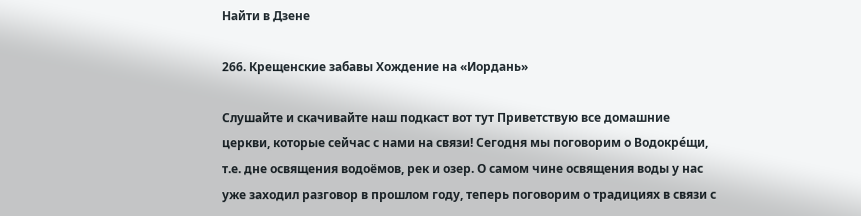Найти в Дзене

266. Крещенские забавы Хождение на «Иордань»

Слушайте и скачивайте наш подкаст вот тут Приветствую все домашние церкви, которые сейчас с нами на связи! Сегодня мы поговорим о Водокре́щи, т.е. дне освящения водоёмов, рек и озер. О самом чине освящения воды у нас уже заходил разговор в прошлом году, теперь поговорим о традициях в связи с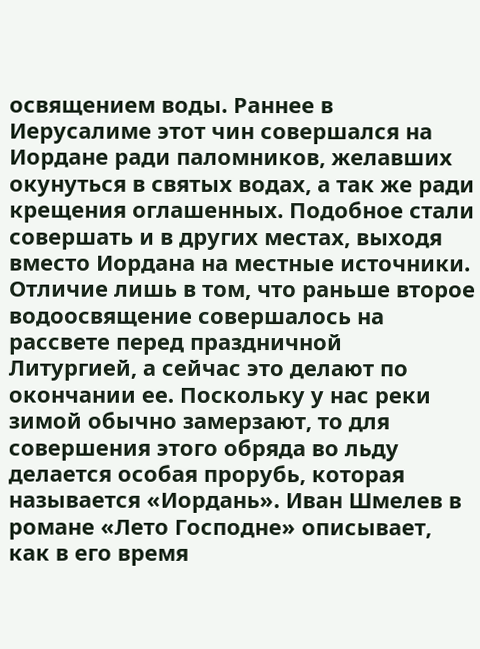освящением воды. Раннее в Иерусалиме этот чин совершался на Иордане ради паломников, желавших окунуться в святых водах, а так же ради крещения оглашенных. Подобное стали совершать и в других местах, выходя вместо Иордана на местные источники. Отличие лишь в том, что раньше второе водоосвящение совершалось на рассвете перед праздничной Литургией, а сейчас это делают по окончании ее. Поскольку у нас реки зимой обычно замерзают, то для совершения этого обряда во льду делается особая прорубь, которая называется «Иордань». Иван Шмелев в романе «Лето Господне» описывает, как в его время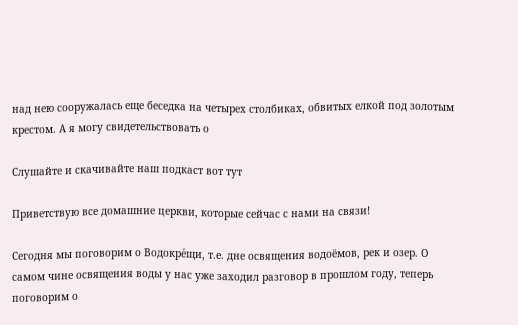над нею сооружалась еще беседка на четырех столбиках, обвитых елкой под золотым крестом. А я могу свидетельствовать о

Слушайте и скачивайте наш подкаст вот тут

Приветствую все домашние церкви, которые сейчас с нами на связи!

Сегодня мы поговорим о Водокре́щи, т.е. дне освящения водоёмов, рек и озер. О самом чине освящения воды у нас уже заходил разговор в прошлом году, теперь поговорим о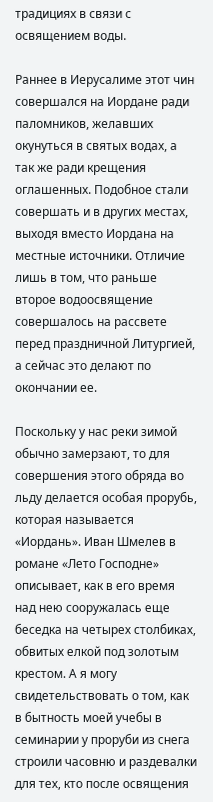традициях в связи с освящением воды.

Раннее в Иерусалиме этот чин совершался на Иордане ради паломников, желавших окунуться в святых водах, а так же ради крещения оглашенных. Подобное стали совершать и в других местах, выходя вместо Иордана на местные источники. Отличие лишь в том, что раньше второе водоосвящение совершалось на рассвете перед праздничной Литургией, а сейчас это делают по окончании ее.

Поскольку у нас реки зимой обычно замерзают, то для совершения этого обряда во льду делается особая прорубь, которая называется «Иордань». Иван Шмелев в романе «Лето Господне» описывает, как в его время над нею сооружалась еще беседка на четырех столбиках, обвитых елкой под золотым крестом. А я могу свидетельствовать о том, как в бытность моей учебы в семинарии у проруби из снега строили часовню и раздевалки для тех, кто после освящения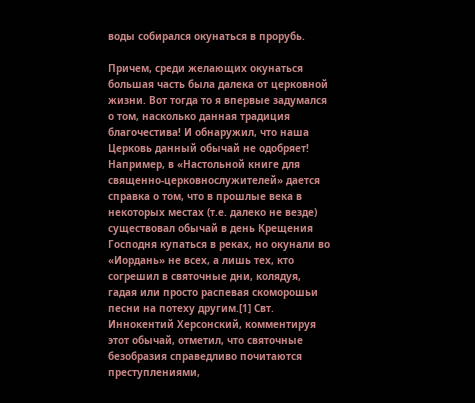воды собирался окунаться в прорубь.

Причем, среди желающих окунаться большая часть была далека от церковной жизни. Вот тогда то я впервые задумался о том, насколько данная традиция благочестива! И обнаружил, что наша Церковь данный обычай не одобряет! Например, в «Настольной книге для священно-церковнослужителей» дается справка о том, что в прошлые века в некоторых местах (т.е. далеко не везде) существовал обычай в день Крещения Господня купаться в реках, но окунали во «Иордань» не всех, а лишь тех, кто согрешил в святочные дни, колядуя, гадая или просто распевая скоморошьи песни на потеху другим.[1] Свт. Иннокентий Херсонский, комментируя этот обычай, отметил, что святочные безобразия справедливо почитаются преступлениями,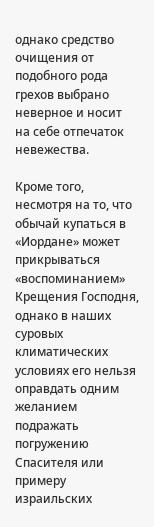однако средство очищения от подобного рода грехов выбрано неверное и носит на себе отпечаток невежества.

Кроме того, несмотря на то, что обычай купаться в «Иордане» может прикрываться «воспоминанием» Крещения Господня, однако в наших суровых климатических условиях его нельзя оправдать одним желанием подражать погружению Спасителя или примеру израильских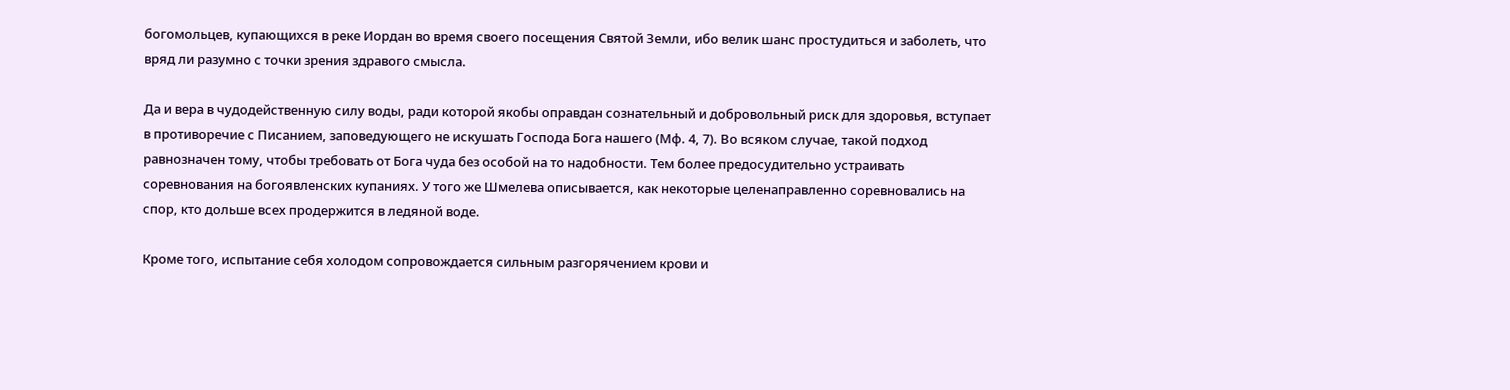богомольцев, купающихся в реке Иордан во время своего посещения Святой Земли, ибо велик шанс простудиться и заболеть, что вряд ли разумно с точки зрения здравого смысла.

Да и вера в чудодейственную силу воды, ради которой якобы оправдан сознательный и добровольный риск для здоровья, вступает в противоречие с Писанием, заповедующего не искушать Господа Бога нашего (Мф. 4, 7). Во всяком случае, такой подход равнозначен тому, чтобы требовать от Бога чуда без особой на то надобности. Тем более предосудительно устраивать соревнования на богоявленских купаниях. У того же Шмелева описывается, как некоторые целенаправленно соревновались на спор, кто дольше всех продержится в ледяной воде.

Кроме того, испытание себя холодом сопровождается сильным разгорячением крови и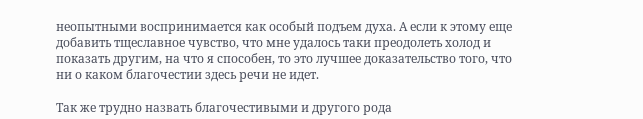неопытными воспринимается как особый подъем духа. А если к этому еще добавить тщеславное чувство, что мне удалось таки преодолеть холод и показать другим, на что я способен, то это лучшее доказательство того, что ни о каком благочестии здесь речи не идет.

Так же трудно назвать благочестивыми и другого рода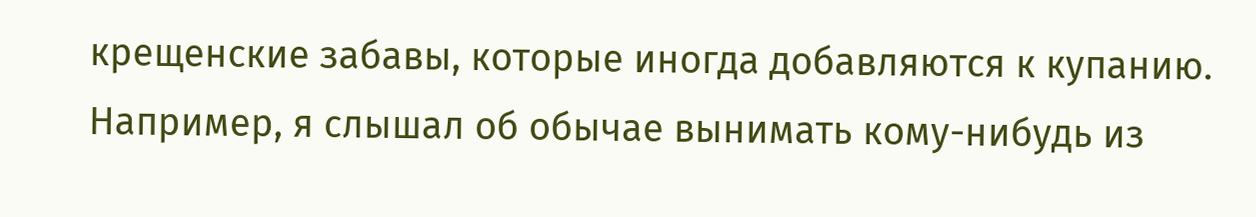крещенские забавы, которые иногда добавляются к купанию. Например, я слышал об обычае вынимать кому-нибудь из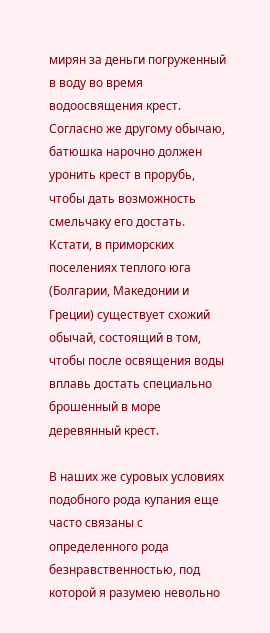мирян за деньги погруженный в воду во время водоосвящения крест. Согласно же другому обычаю, батюшка нарочно должен уронить крест в прорубь, чтобы дать возможность смельчаку его достать. Кстати, в приморских поселениях теплого юга (Болгарии, Македонии и Греции) существует схожий обычай, состоящий в том, чтобы после освящения воды вплавь достать специально брошенный в море деревянный крест.

В наших же суровых условиях подобного рода купания еще часто связаны с определенного рода безнравственностью, под которой я разумею невольно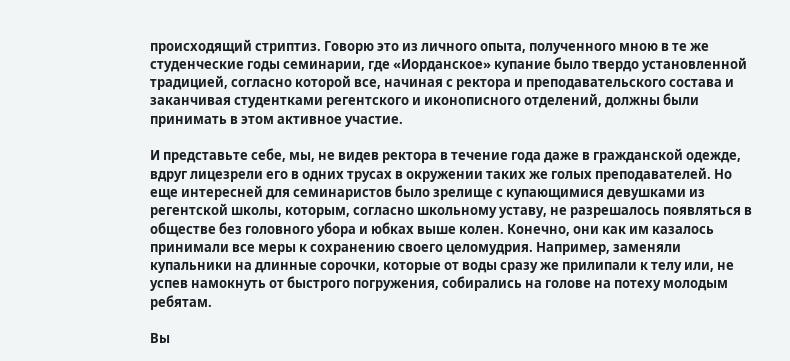происходящий стриптиз. Говорю это из личного опыта, полученного мною в те же студенческие годы семинарии, где «Иорданское» купание было твердо установленной традицией, согласно которой все, начиная с ректора и преподавательского состава и заканчивая студентками регентского и иконописного отделений, должны были принимать в этом активное участие.

И представьте себе, мы, не видев ректора в течение года даже в гражданской одежде, вдруг лицезрели его в одних трусах в окружении таких же голых преподавателей. Но еще интересней для семинаристов было зрелище с купающимися девушками из регентской школы, которым, согласно школьному уставу, не разрешалось появляться в обществе без головного убора и юбках выше колен. Конечно, они как им казалось принимали все меры к сохранению своего целомудрия. Например, заменяли купальники на длинные сорочки, которые от воды сразу же прилипали к телу или, не успев намокнуть от быстрого погружения, собирались на голове на потеху молодым ребятам.

Вы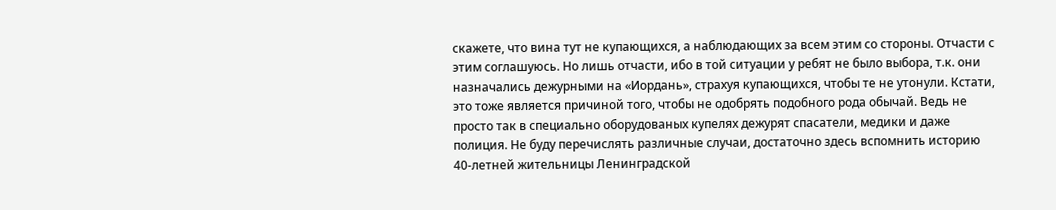скажете, что вина тут не купающихся, а наблюдающих за всем этим со стороны. Отчасти с этим соглашуюсь. Но лишь отчасти, ибо в той ситуации у ребят не было выбора, т.к. они назначались дежурными на «Иордань», страхуя купающихся, чтобы те не утонули. Кстати, это тоже является причиной того, чтобы не одобрять подобного рода обычай. Ведь не просто так в специально оборудованых купелях дежурят спасатели, медики и даже полиция. Не буду перечислять различные случаи, достаточно здесь вспомнить историю 40-летней жительницы Ленинградской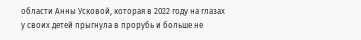области Анны Усковой, которая в 2022 году на глазах у своих детей прыгнула в прорубь и больше не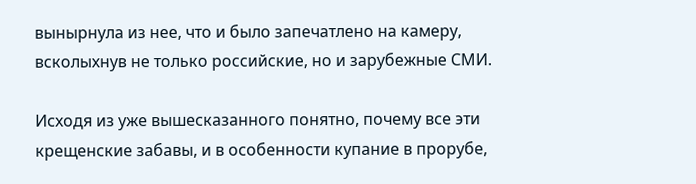вынырнула из нее, что и было запечатлено на камеру, всколыхнув не только российские, но и зарубежные СМИ.

Исходя из уже вышесказанного понятно, почему все эти крещенские забавы, и в особенности купание в прорубе,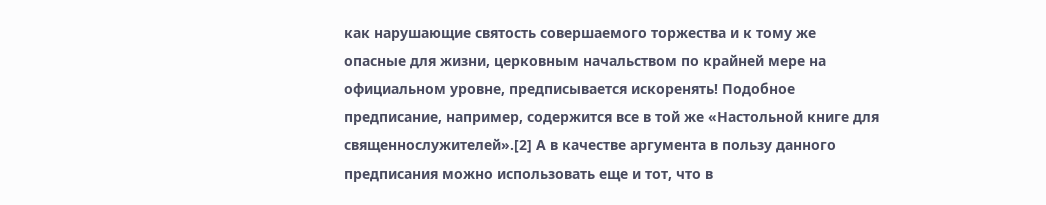как нарушающие святость совершаемого торжества и к тому же опасные для жизни, церковным начальством по крайней мере на официальном уровне, предписывается искоренять! Подобное предписание, например, содержится все в той же «Настольной книге для священнослужителей».[2] А в качестве аргумента в пользу данного предписания можно использовать еще и тот, что в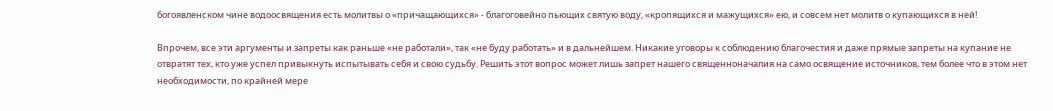богоявленском чине водоосвящения есть молитвы о «причащающихся» - благоговейно пьющих святую воду, «кропящихся и мажущихся» ею, и совсем нет молитв о купающихся в ней!

Впрочем, все эти аргументы и запреты как раньше «не работали», так «не буду работать» и в дальнейшем. Никакие уговоры к соблюдению благочестия и даже прямые запреты на купание не отвратят тех, кто уже успел привыкнуть испытывать себя и свою судьбу. Решить этот вопрос может лишь запрет нашего священноначалия на само освящение источников, тем более что в этом нет необходимости, по крайней мере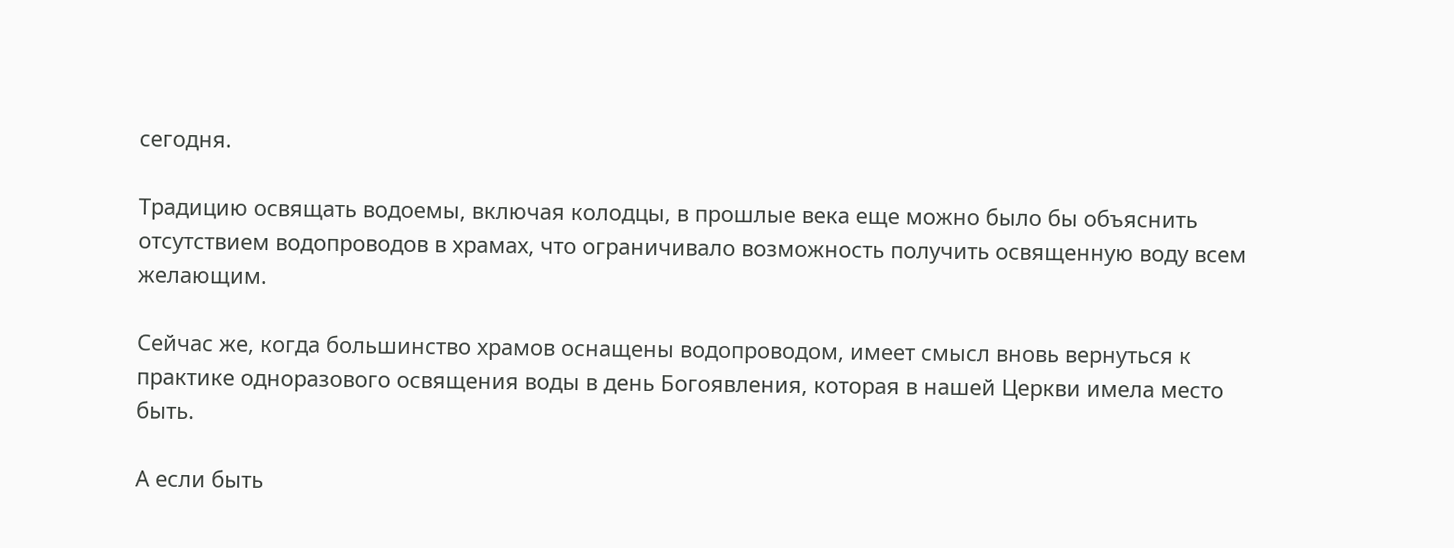сегодня.

Традицию освящать водоемы, включая колодцы, в прошлые века еще можно было бы объяснить отсутствием водопроводов в храмах, что ограничивало возможность получить освященную воду всем желающим.

Сейчас же, когда большинство храмов оснащены водопроводом, имеет смысл вновь вернуться к практике одноразового освящения воды в день Богоявления, которая в нашей Церкви имела место быть.

А если быть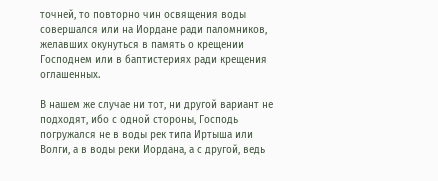точней, то повторно чин освящения воды совершался или на Иордане ради паломников, желавших окунуться в память о крещении Господнем или в баптистериях ради крещения оглашенных.

В нашем же случае ни тот, ни другой вариант не подходят, ибо с одной стороны, Господь погружался не в воды рек типа Иртыша или Волги, а в воды реки Иордана, а с другой, ведь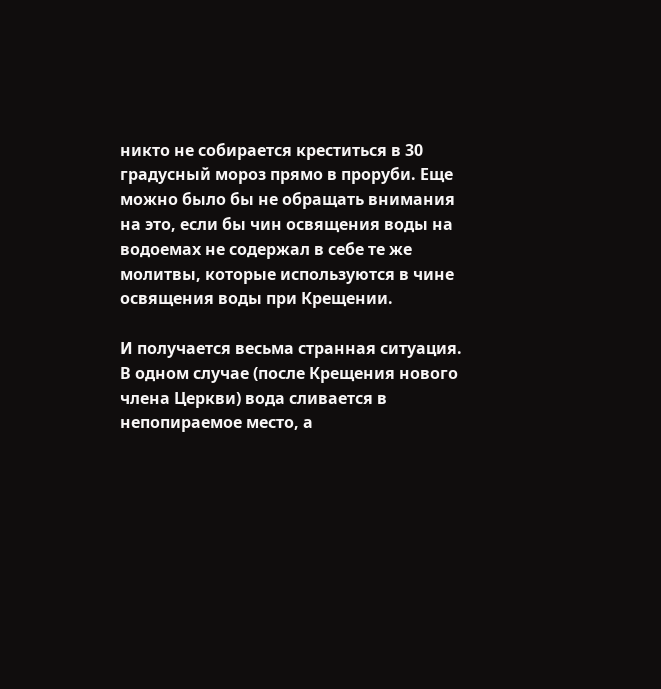никто не собирается креститься в 30 градусный мороз прямо в проруби. Еще можно было бы не обращать внимания на это, если бы чин освящения воды на водоемах не содержал в себе те же молитвы, которые используются в чине освящения воды при Крещении.

И получается весьма странная ситуация. В одном случае (после Крещения нового члена Церкви) вода сливается в непопираемое место, а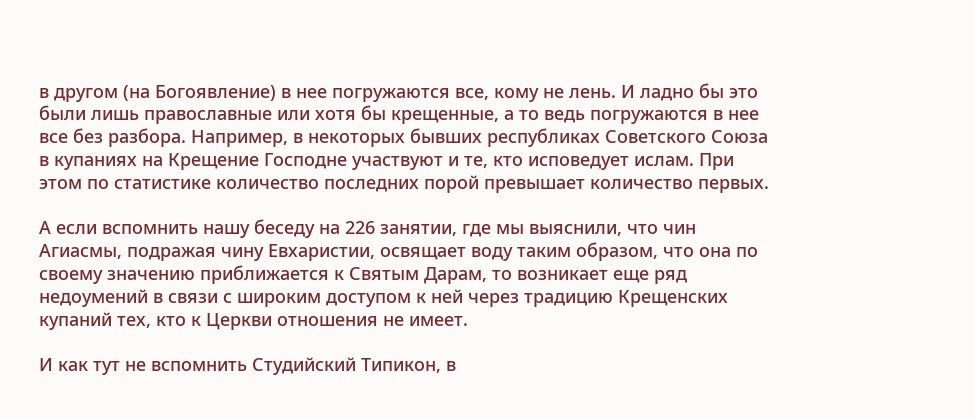в другом (на Богоявление) в нее погружаются все, кому не лень. И ладно бы это были лишь православные или хотя бы крещенные, а то ведь погружаются в нее все без разбора. Например, в некоторых бывших республиках Советского Союза в купаниях на Крещение Господне участвуют и те, кто исповедует ислам. При этом по статистике количество последних порой превышает количество первых.

А если вспомнить нашу беседу на 226 занятии, где мы выяснили, что чин Агиасмы, подражая чину Евхаристии, освящает воду таким образом, что она по своему значению приближается к Святым Дарам, то возникает еще ряд недоумений в связи с широким доступом к ней через традицию Крещенских купаний тех, кто к Церкви отношения не имеет.

И как тут не вспомнить Студийский Типикон, в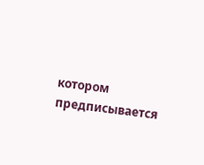котором предписывается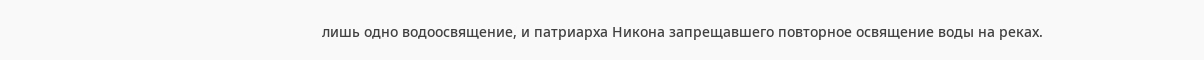лишь одно водоосвящение, и патриарха Никона запрещавшего повторное освящение воды на реках.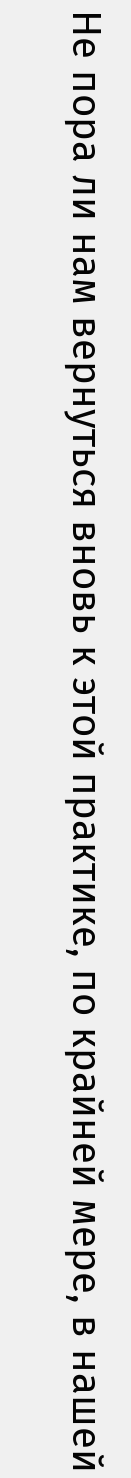Не пора ли нам вернуться вновь к этой практике, по крайней мере, в нашей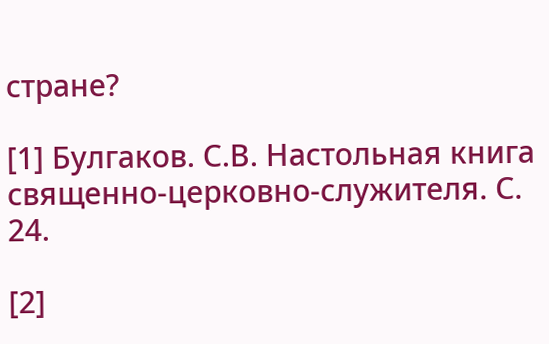стране?

[1] Булгаков. С.В. Настольная книга священно-церковно-служителя. С. 24.

[2]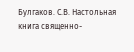Булгаков. С.В. Настольная книга священно-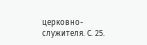церковно-служителя. С. 25.